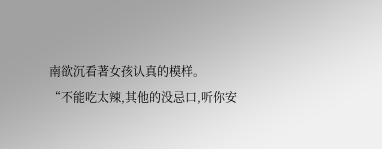南欲沉看著女孩认真的模样。
“不能吃太辣,其他的没忌口,听你安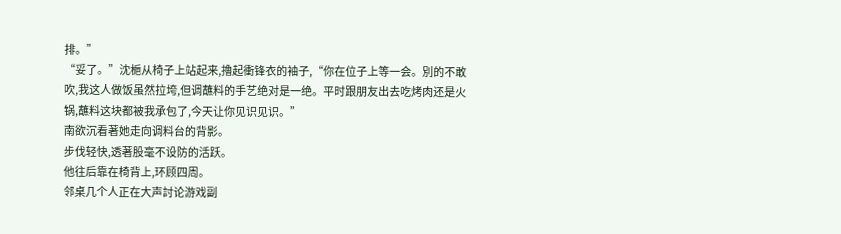排。”
“妥了。”沈梔从椅子上站起来,擼起衝锋衣的袖子,“你在位子上等一会。別的不敢吹,我这人做饭虽然拉垮,但调蘸料的手艺绝对是一绝。平时跟朋友出去吃烤肉还是火锅,蘸料这块都被我承包了,今天让你见识见识。”
南欲沉看著她走向调料台的背影。
步伐轻快,透著股毫不设防的活跃。
他往后靠在椅背上,环顾四周。
邻桌几个人正在大声討论游戏副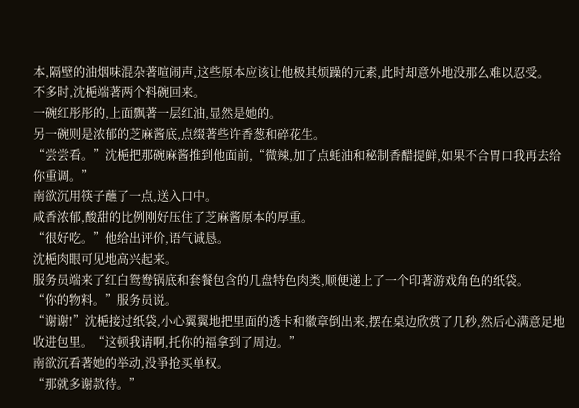本,隔壁的油烟味混杂著喧闹声,这些原本应该让他极其烦躁的元素,此时却意外地没那么难以忍受。
不多时,沈梔端著两个料碗回来。
一碗红彤彤的,上面飘著一层红油,显然是她的。
另一碗则是浓郁的芝麻酱底,点缀著些许香葱和碎花生。
“尝尝看。”沈梔把那碗麻酱推到他面前,“微辣,加了点蚝油和秘制香醋提鲜,如果不合胃口我再去给你重调。”
南欲沉用筷子蘸了一点,送入口中。
咸香浓郁,酸甜的比例刚好压住了芝麻酱原本的厚重。
“很好吃。”他给出评价,语气诚恳。
沈梔肉眼可见地高兴起来。
服务员端来了红白鸳鸯锅底和套餐包含的几盘特色肉类,顺便递上了一个印著游戏角色的纸袋。
“你的物料。”服务员说。
“谢谢!”沈梔接过纸袋,小心翼翼地把里面的透卡和徽章倒出来,摆在桌边欣赏了几秒,然后心满意足地收进包里。“这顿我请啊,托你的福拿到了周边。”
南欲沉看著她的举动,没爭抢买单权。
“那就多谢款待。”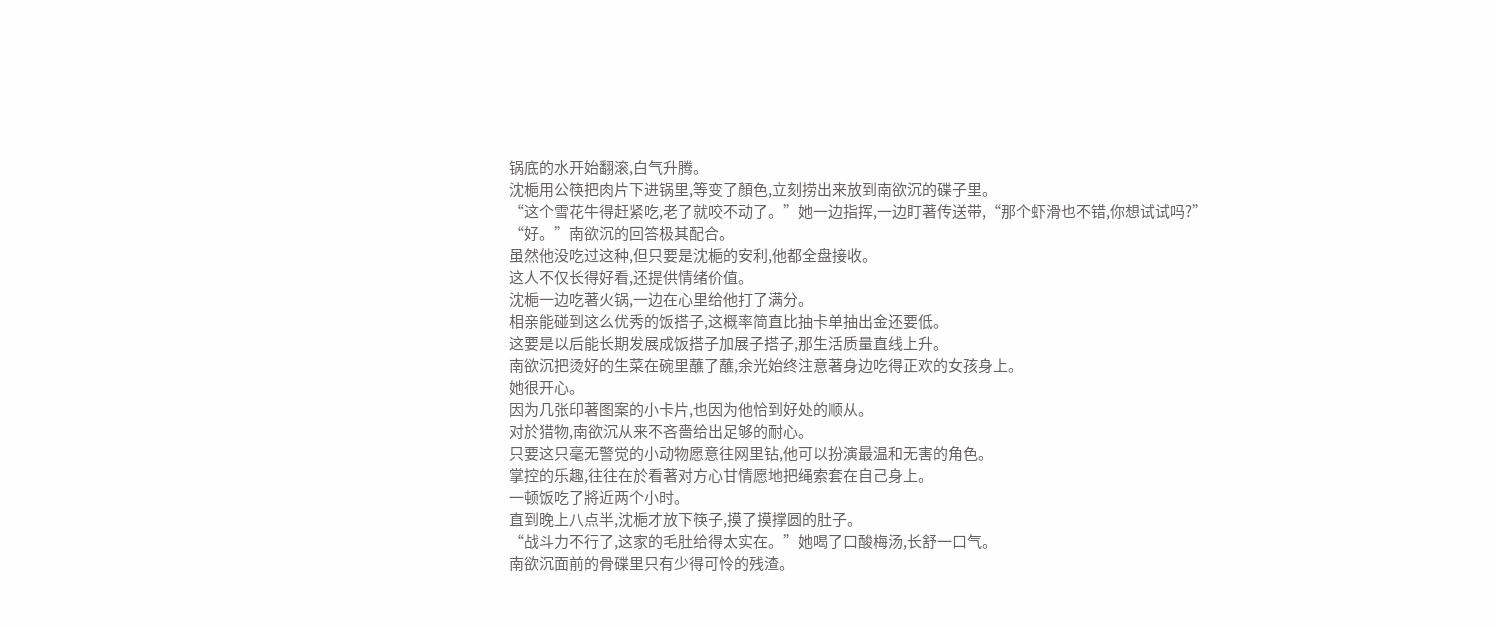锅底的水开始翻滚,白气升腾。
沈梔用公筷把肉片下进锅里,等变了顏色,立刻捞出来放到南欲沉的碟子里。
“这个雪花牛得赶紧吃,老了就咬不动了。”她一边指挥,一边盯著传送带,“那个虾滑也不错,你想试试吗?”
“好。”南欲沉的回答极其配合。
虽然他没吃过这种,但只要是沈梔的安利,他都全盘接收。
这人不仅长得好看,还提供情绪价值。
沈梔一边吃著火锅,一边在心里给他打了满分。
相亲能碰到这么优秀的饭搭子,这概率简直比抽卡单抽出金还要低。
这要是以后能长期发展成饭搭子加展子搭子,那生活质量直线上升。
南欲沉把烫好的生菜在碗里蘸了蘸,余光始终注意著身边吃得正欢的女孩身上。
她很开心。
因为几张印著图案的小卡片,也因为他恰到好处的顺从。
对於猎物,南欲沉从来不吝嗇给出足够的耐心。
只要这只毫无警觉的小动物愿意往网里钻,他可以扮演最温和无害的角色。
掌控的乐趣,往往在於看著对方心甘情愿地把绳索套在自己身上。
一顿饭吃了將近两个小时。
直到晚上八点半,沈梔才放下筷子,摸了摸撑圆的肚子。
“战斗力不行了,这家的毛肚给得太实在。”她喝了口酸梅汤,长舒一口气。
南欲沉面前的骨碟里只有少得可怜的残渣。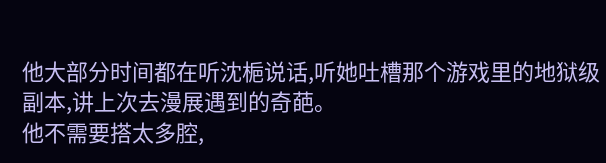他大部分时间都在听沈梔说话,听她吐槽那个游戏里的地狱级副本,讲上次去漫展遇到的奇葩。
他不需要搭太多腔,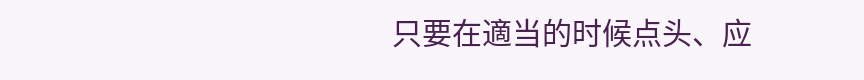只要在適当的时候点头、应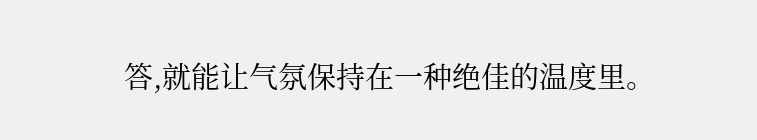答,就能让气氛保持在一种绝佳的温度里。